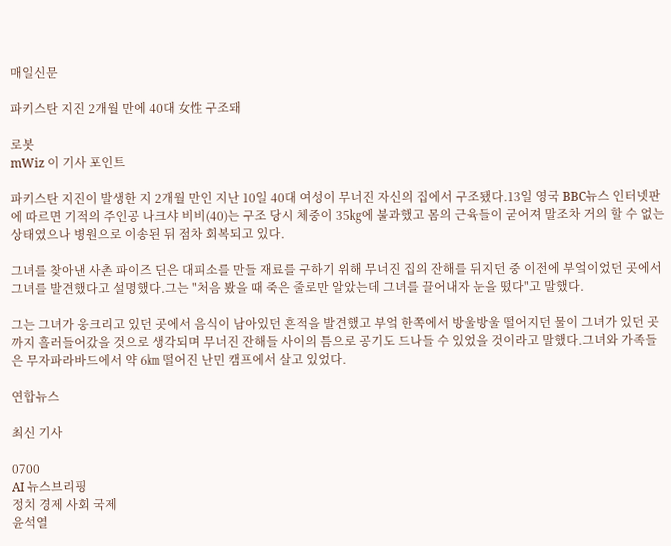매일신문

파키스탄 지진 2개월 만에 40대 女性 구조돼

로봇
mWiz 이 기사 포인트

파키스탄 지진이 발생한 지 2개월 만인 지난 10일 40대 여성이 무너진 자신의 집에서 구조됐다.13일 영국 BBC뉴스 인터넷판에 따르면 기적의 주인공 나크샤 비비(40)는 구조 당시 체중이 35㎏에 불과했고 몸의 근육들이 굳어져 말조차 거의 할 수 없는 상태였으나 병원으로 이송된 뒤 점차 회복되고 있다.

그녀를 찾아낸 사촌 파이즈 딘은 대피소를 만들 재료를 구하기 위해 무너진 집의 잔해를 뒤지던 중 이전에 부엌이었던 곳에서 그녀를 발견했다고 설명했다.그는 "처음 봤을 때 죽은 줄로만 알았는데 그녀를 끌어내자 눈을 떴다"고 말했다.

그는 그녀가 웅크리고 있던 곳에서 음식이 남아있던 흔적을 발견했고 부엌 한쪽에서 방울방울 떨어지던 물이 그녀가 있던 곳까지 흘러들어갔을 것으로 생각되며 무너진 잔해들 사이의 틈으로 공기도 드나들 수 있었을 것이라고 말했다.그녀와 가족들은 무자파라바드에서 약 6㎞ 떨어진 난민 캠프에서 살고 있었다.

연합뉴스

최신 기사

0700
AI 뉴스브리핑
정치 경제 사회 국제
윤석열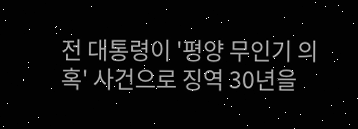전 대통령이 '평양 무인기 의혹' 사건으로 징역 30년을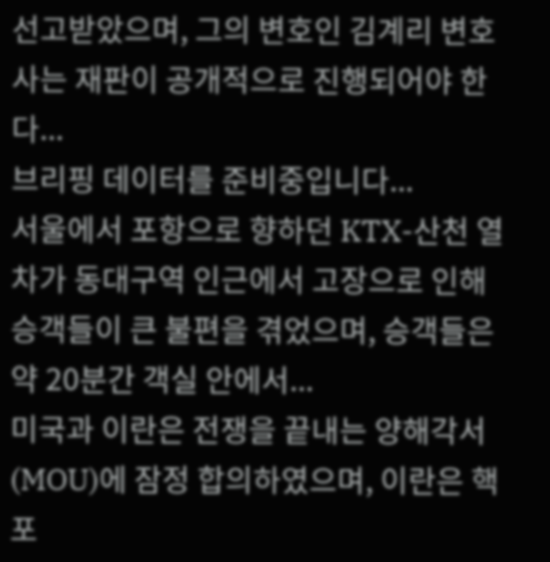선고받았으며, 그의 변호인 김계리 변호사는 재판이 공개적으로 진행되어야 한다...
브리핑 데이터를 준비중입니다...
서울에서 포항으로 향하던 KTX-산천 열차가 동대구역 인근에서 고장으로 인해 승객들이 큰 불편을 겪었으며, 승객들은 약 20분간 객실 안에서...
미국과 이란은 전쟁을 끝내는 양해각서(MOU)에 잠정 합의하였으며, 이란은 핵 포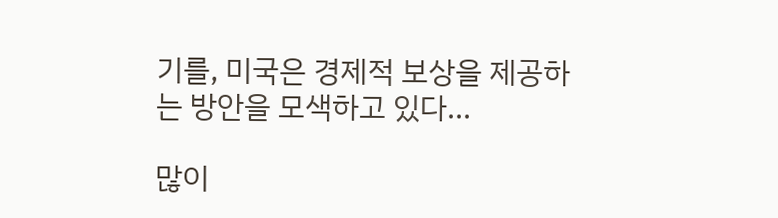기를, 미국은 경제적 보상을 제공하는 방안을 모색하고 있다...

많이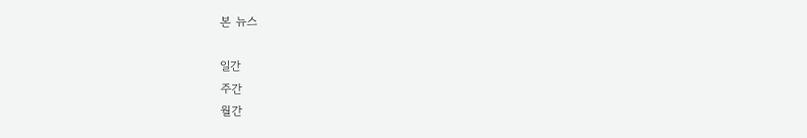본 뉴스

일간
주간
월간